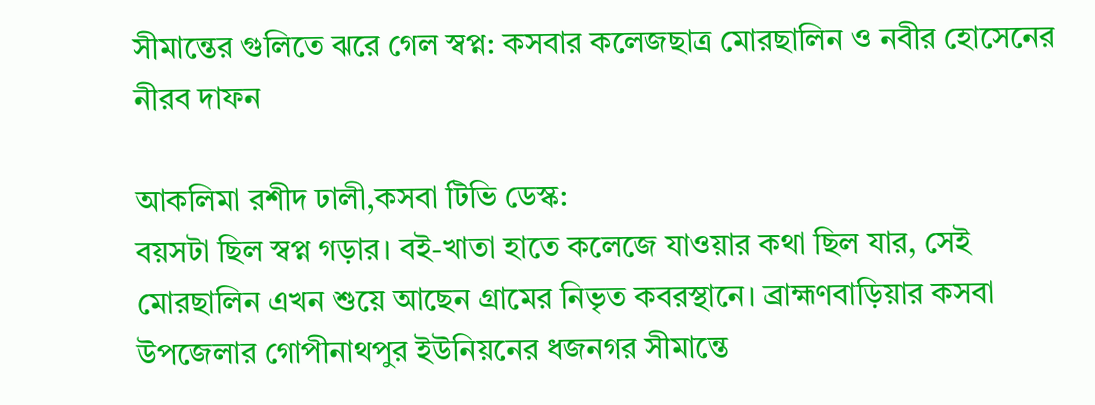সীমান্তের গুলিতে ঝরে গেল স্বপ্ন: কসবার কলেজছাত্র মোরছালিন ও নবীর হোসেনের নীরব দাফন

আকলিমা রশীদ ঢালী,কসবা টিভি ডেস্ক:
বয়সটা ছিল স্বপ্ন গড়ার। বই-খাতা হাতে কলেজে যাওয়ার কথা ছিল যার, সেই মোরছালিন এখন শুয়ে আছেন গ্রামের নিভৃত কবরস্থানে। ব্রাহ্মণবাড়িয়ার কসবা উপজেলার গোপীনাথপুর ইউনিয়নের ধজনগর সীমান্তে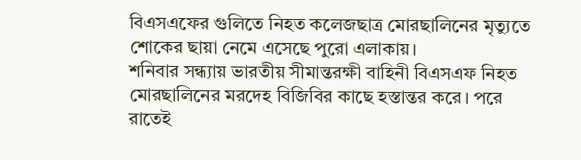বিএসএফের গুলিতে নিহত কলেজছাত্র মোরছালিনের মৃত্যুতে শোকের ছায়া নেমে এসেছে পুরো এলাকায়।
শনিবার সন্ধ্যায় ভারতীয় সীমান্তরক্ষী বাহিনী বিএসএফ নিহত মোরছালিনের মরদেহ বিজিবির কাছে হস্তান্তর করে। পরে রাতেই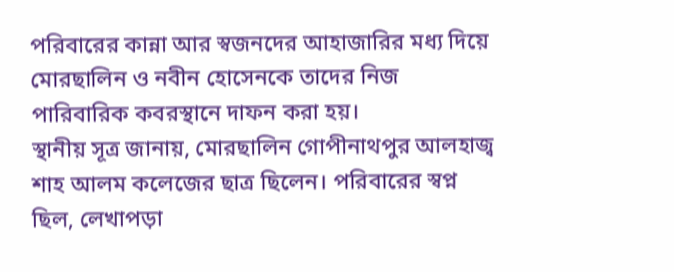পরিবারের কান্না আর স্বজনদের আহাজারির মধ্য দিয়ে মোরছালিন ও নবীন হোসেনকে তাদের নিজ পারিবারিক কবরস্থানে দাফন করা হয়।
স্থানীয় সূত্র জানায়, মোরছালিন গোপীনাথপুর আলহাজ্ব শাহ আলম কলেজের ছাত্র ছিলেন। পরিবারের স্বপ্ন ছিল, লেখাপড়া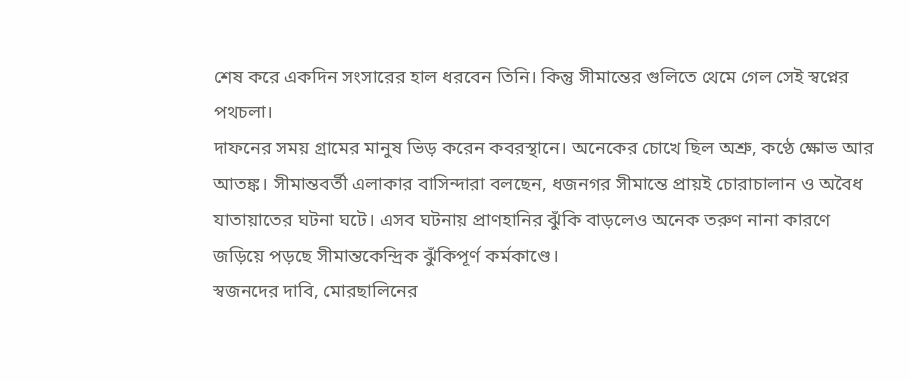শেষ করে একদিন সংসারের হাল ধরবেন তিনি। কিন্তু সীমান্তের গুলিতে থেমে গেল সেই স্বপ্নের পথচলা।
দাফনের সময় গ্রামের মানুষ ভিড় করেন কবরস্থানে। অনেকের চোখে ছিল অশ্রু, কণ্ঠে ক্ষোভ আর আতঙ্ক। সীমান্তবর্তী এলাকার বাসিন্দারা বলছেন, ধজনগর সীমান্তে প্রায়ই চোরাচালান ও অবৈধ যাতায়াতের ঘটনা ঘটে। এসব ঘটনায় প্রাণহানির ঝুঁকি বাড়লেও অনেক তরুণ নানা কারণে জড়িয়ে পড়ছে সীমান্তকেন্দ্রিক ঝুঁকিপূর্ণ কর্মকাণ্ডে।
স্বজনদের দাবি, মোরছালিনের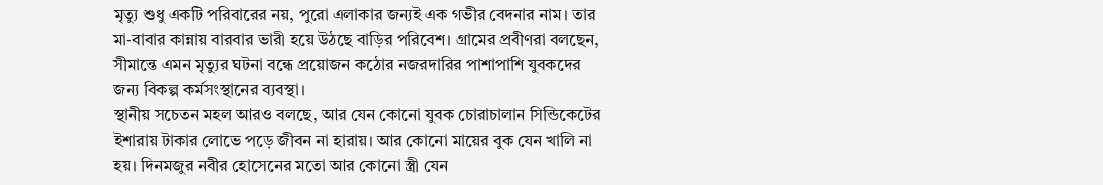মৃত্যু শুধু একটি পরিবারের নয়, পুরো এলাকার জন্যই এক গভীর বেদনার নাম। তার মা-বাবার কান্নায় বারবার ভারী হয়ে উঠছে বাড়ির পরিবেশ। গ্রামের প্রবীণরা বলছেন, সীমান্তে এমন মৃত্যুর ঘটনা বন্ধে প্রয়োজন কঠোর নজরদারির পাশাপাশি যুবকদের জন্য বিকল্প কর্মসংস্থানের ব্যবস্থা।
স্থানীয় সচেতন মহল আরও বলছে, আর যেন কোনো যুবক চোরাচালান সিন্ডিকেটের ইশারায় টাকার লোভে পড়ে জীবন না হারায়। আর কোনো মায়ের বুক যেন খালি না হয়। দিনমজুর নবীর হোসেনের মতো আর কোনো স্ত্রী যেন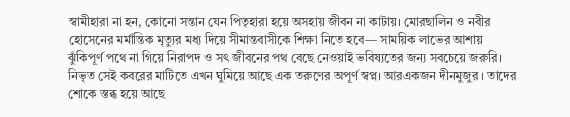স্বামীহারা না হন, কোনো সন্তান যেন পিতৃহারা হয়ে অসহায় জীবন না কাটায়। মোরছালিন ও নবীর হোসেনের মর্মান্তিক মৃত্যুর মধ্য দিয়ে সীমান্তবাসীকে শিক্ষা নিতে হবে— সাময়িক লাভের আশায় ঝুঁকিপূর্ণ পথে না গিয়ে নিরাপদ ও সৎ জীবনের পথ বেছে নেওয়াই ভবিষ্যতের জন্য সবচেয়ে জরুরি।
নিভৃত সেই কবরের মাটিতে এখন ঘুমিয়ে আছে এক তরুণের অপূর্ণ স্বপ্ন। আরএকজন দীনমুজুর । তাদের শোকে স্তব্ধ হয়ে আছে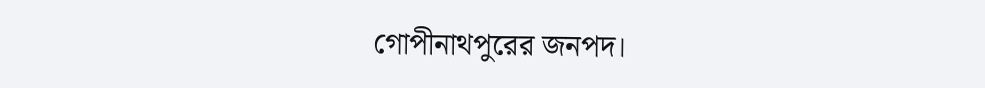গোপীনাথপুরের জনপদ।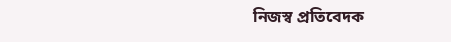নিজস্ব প্রতিবেদক